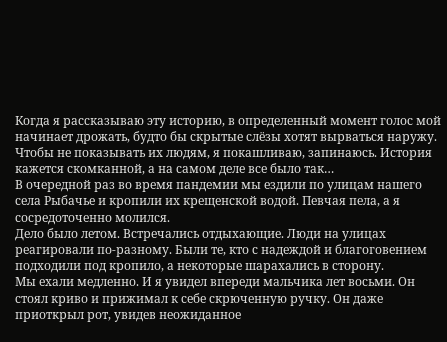Когда я рассказываю эту историю, в определенный момент голос мой начинает дрожать, будто бы скрытые слёзы хотят вырваться наружу. Чтобы не показывать их людям, я покашливаю, запинаюсь. История кажется скомканной, а на самом деле все было так…
В очередной раз во время пандемии мы ездили по улицам нашего села Рыбачье и кропили их крещенской водой. Певчая пела, а я сосредоточенно молился.
Дело было летом. Встречались отдыхающие. Люди на улицах реагировали по-разному. Были те, кто с надеждой и благоговением подходили под кропило, а некоторые шарахались в сторону.
Мы ехали медленно. И я увидел впереди мальчика лет восьми. Он стоял криво и прижимал к себе скрюченную ручку. Он даже приоткрыл рот, увидев неожиданное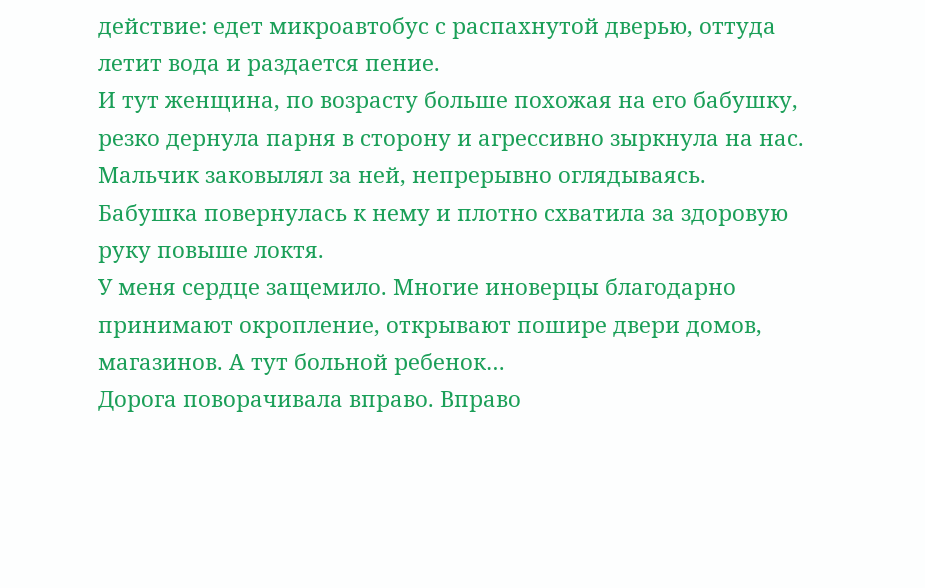действие: едет микроавтобус с распахнутой дверью, оттуда летит вода и раздается пение.
И тут женщина, по возрасту больше похожая на его бабушку, резко дернула парня в сторону и агрессивно зыркнула на нас. Мальчик заковылял за ней, непрерывно оглядываясь. Бабушка повернулась к нему и плотно схватила за здоровую руку повыше локтя.
У меня сердце защемило. Многие иноверцы благодарно принимают окропление, открывают пошире двери домов, магазинов. А тут больной ребенок…
Дорога поворачивала вправо. Вправо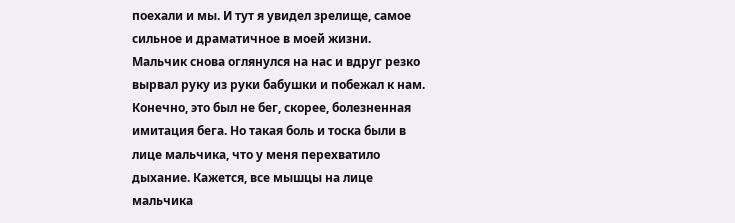поехали и мы. И тут я увидел зрелище, самое сильное и драматичное в моей жизни. Мальчик снова оглянулся на нас и вдруг резко вырвал руку из руки бабушки и побежал к нам.
Конечно, это был не бег, скорее, болезненная имитация бега. Но такая боль и тоска были в лице мальчика, что у меня перехватило дыхание. Кажется, все мышцы на лице мальчика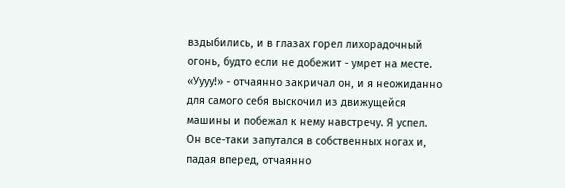вздыбились, и в глазах горел лихорадочный огонь, будто если не добежит - умрет на месте.
«Уууу!» - отчаянно закричал он, и я неожиданно для самого себя выскочил из движущейся машины и побежал к нему навстречу. Я успел. Он все-таки запутался в собственных ногах и, падая вперед, отчаянно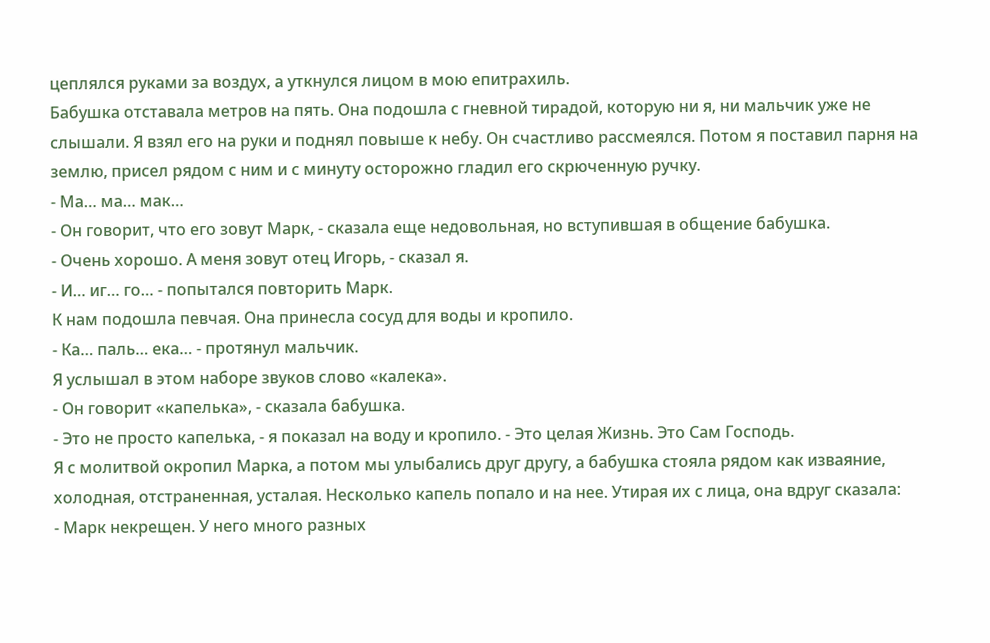цеплялся руками за воздух, а уткнулся лицом в мою епитрахиль.
Бабушка отставала метров на пять. Она подошла с гневной тирадой, которую ни я, ни мальчик уже не слышали. Я взял его на руки и поднял повыше к небу. Он счастливо рассмеялся. Потом я поставил парня на землю, присел рядом с ним и с минуту осторожно гладил его скрюченную ручку.
- Ма… ма… мак…
- Он говорит, что его зовут Марк, - сказала еще недовольная, но вступившая в общение бабушка.
- Очень хорошо. А меня зовут отец Игорь, - сказал я.
- И… иг… го… - попытался повторить Марк.
К нам подошла певчая. Она принесла сосуд для воды и кропило.
- Ка… паль… ека… - протянул мальчик.
Я услышал в этом наборе звуков слово «калека».
- Он говорит «капелька», - сказала бабушка.
- Это не просто капелька, - я показал на воду и кропило. - Это целая Жизнь. Это Сам Господь.
Я с молитвой окропил Марка, а потом мы улыбались друг другу, а бабушка стояла рядом как изваяние, холодная, отстраненная, усталая. Несколько капель попало и на нее. Утирая их с лица, она вдруг сказала:
- Марк некрещен. У него много разных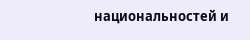национальностей и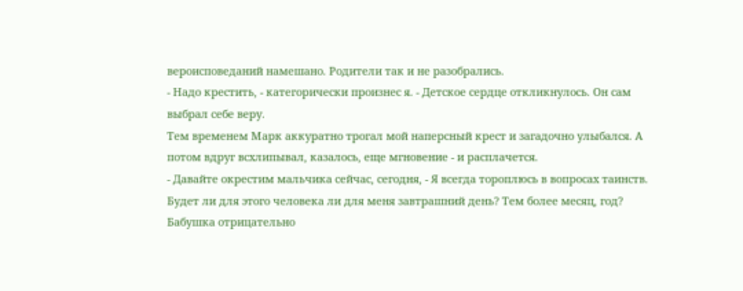вероисповеданий намешано. Родители так и не разобрались.
- Надо крестить, - категорически произнес я. - Детское сердце откликнулось. Он сам выбрал себе веру.
Тем временем Марк аккуратно трогал мой наперсный крест и загадочно улыбался. А потом вдруг всхлипывал, казалось, еще мгновение - и расплачется.
- Давайте окрестим мальчика сейчас, сегодня, - Я всегда тороплюсь в вопросах таинств. Будет ли для этого человека ли для меня завтрашний день? Тем более месяц, год?
Бабушка отрицательно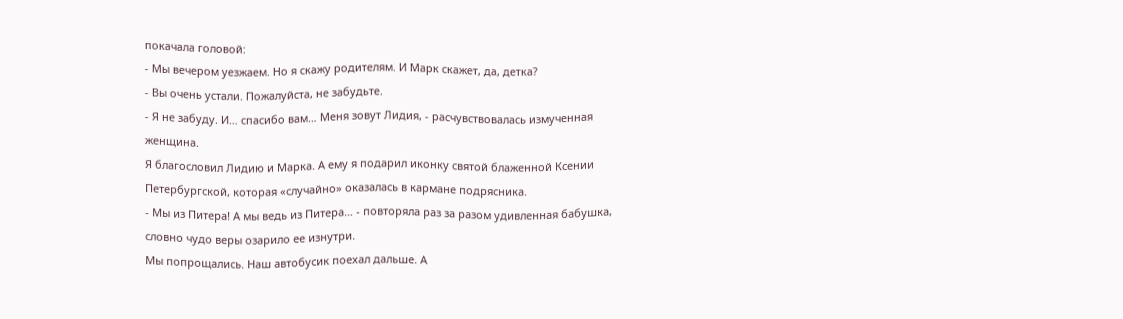покачала головой:
- Мы вечером уезжаем. Но я скажу родителям. И Марк скажет, да, детка?
- Вы очень устали. Пожалуйста, не забудьте.
- Я не забуду. И… спасибо вам… Меня зовут Лидия, - расчувствовалась измученная женщина.
Я благословил Лидию и Марка. А ему я подарил иконку святой блаженной Ксении Петербургской, которая «случайно» оказалась в кармане подрясника.
- Мы из Питера! А мы ведь из Питера… - повторяла раз за разом удивленная бабушка, словно чудо веры озарило ее изнутри.
Мы попрощались. Наш автобусик поехал дальше. А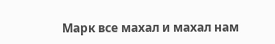Марк все махал и махал нам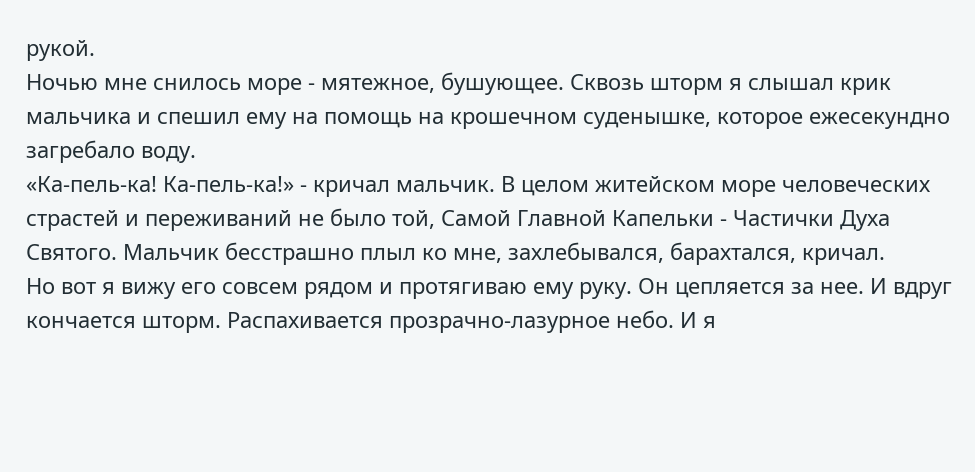рукой.
Ночью мне снилось море - мятежное, бушующее. Сквозь шторм я слышал крик мальчика и спешил ему на помощь на крошечном суденышке, которое ежесекундно загребало воду.
«Ка-пель-ка! Ка-пель-ка!» - кричал мальчик. В целом житейском море человеческих страстей и переживаний не было той, Самой Главной Капельки - Частички Духа Святого. Мальчик бесстрашно плыл ко мне, захлебывался, барахтался, кричал.
Но вот я вижу его совсем рядом и протягиваю ему руку. Он цепляется за нее. И вдруг кончается шторм. Распахивается прозрачно-лазурное небо. И я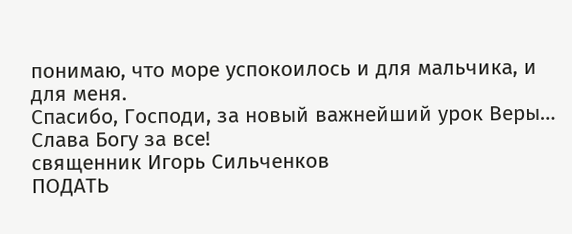понимаю, что море успокоилось и для мальчика, и для меня.
Спасибо, Господи, за новый важнейший урок Веры… Слава Богу за все!
священник Игорь Сильченков
ПОДАТЬ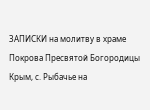ЗАПИСКИ на молитву в храме Покрова Пресвятой Богородицы Крым, с. Рыбачье на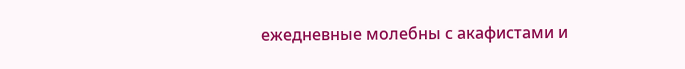ежедневные молебны с акафистами и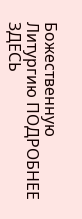Божественную Литургию ПОДРОБНЕЕ ЗДЕСЬ